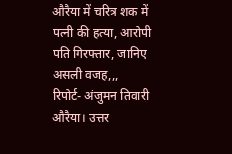औरैया में चरित्र शक में पत्नी की हत्या, आरोपी पति गिरफ्तार, जानिए असली वजह,,,
रिपोर्ट- अंजुमन तिवारी
औरैया। उत्तर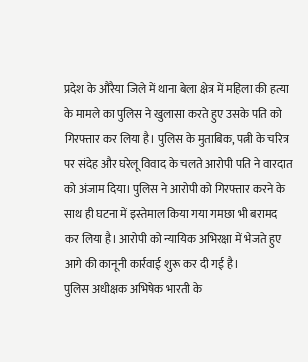प्रदेश के औरैया जिले में थाना बेला क्षेत्र में महिला की हत्या के मामले का पुलिस ने खुलासा करते हुए उसके पति को गिरफ्तार कर लिया है। पुलिस के मुताबिक, पत्नी के चरित्र पर संदेह और घरेलू विवाद के चलते आरोपी पति ने वारदात को अंजाम दिया। पुलिस ने आरोपी को गिरफ्तार करने के साथ ही घटना में इस्तेमाल किया गया गमछा भी बरामद कर लिया है। आरोपी को न्यायिक अभिरक्षा में भेजते हुए आगे की कानूनी कार्रवाई शुरू कर दी गई है।
पुलिस अधीक्षक अभिषेक भारती के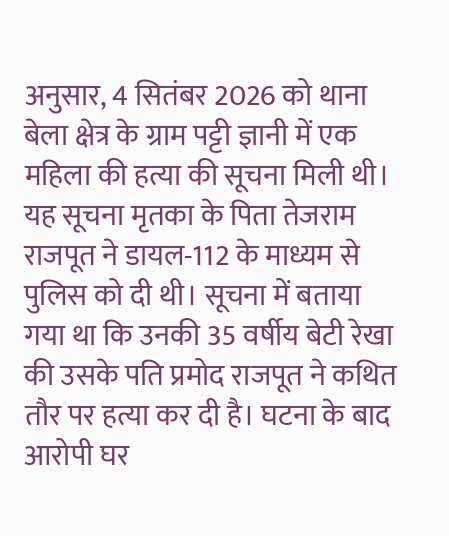अनुसार, 4 सितंबर 2026 को थाना बेला क्षेत्र के ग्राम पट्टी ज्ञानी में एक महिला की हत्या की सूचना मिली थी। यह सूचना मृतका के पिता तेजराम राजपूत ने डायल-112 के माध्यम से पुलिस को दी थी। सूचना में बताया गया था कि उनकी 35 वर्षीय बेटी रेखा की उसके पति प्रमोद राजपूत ने कथित तौर पर हत्या कर दी है। घटना के बाद आरोपी घर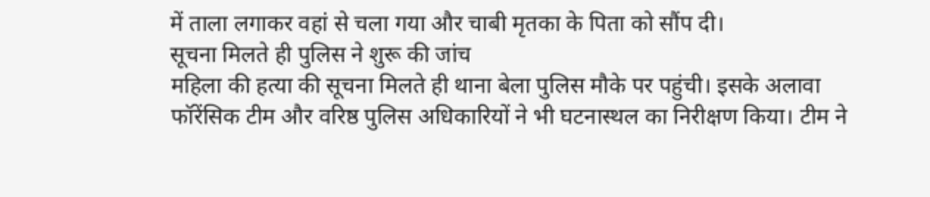में ताला लगाकर वहां से चला गया और चाबी मृतका के पिता को सौंप दी।
सूचना मिलते ही पुलिस ने शुरू की जांच
महिला की हत्या की सूचना मिलते ही थाना बेला पुलिस मौके पर पहुंची। इसके अलावा फॉरेंसिक टीम और वरिष्ठ पुलिस अधिकारियों ने भी घटनास्थल का निरीक्षण किया। टीम ने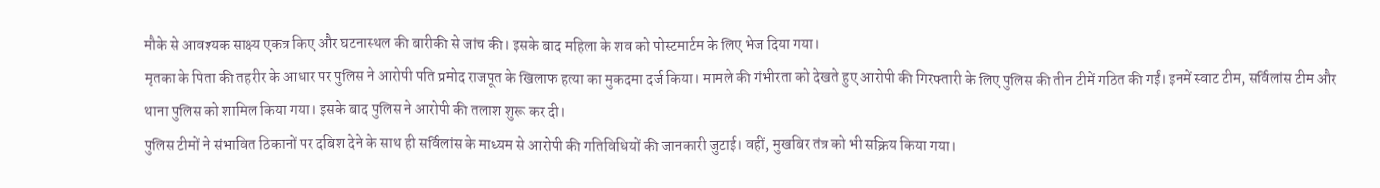मौके से आवश्यक साक्ष्य एकत्र किए और घटनास्थल की बारीकी से जांच की। इसके बाद महिला के शव को पोस्टमार्टम के लिए भेज दिया गया।
मृतका के पिता की तहरीर के आधार पर पुलिस ने आरोपी पति प्रमोद राजपूत के खिलाफ हत्या का मुकदमा दर्ज किया। मामले की गंभीरता को देखते हुए आरोपी की गिरफ्तारी के लिए पुलिस की तीन टीमें गठित की गईं। इनमें स्वाट टीम, सर्विलांस टीम और थाना पुलिस को शामिल किया गया। इसके बाद पुलिस ने आरोपी की तलाश शुरू कर दी।
पुलिस टीमों ने संभावित ठिकानों पर दबिश देने के साथ ही सर्विलांस के माध्यम से आरोपी की गतिविधियों की जानकारी जुटाई। वहीं, मुखबिर तंत्र को भी सक्रिय किया गया।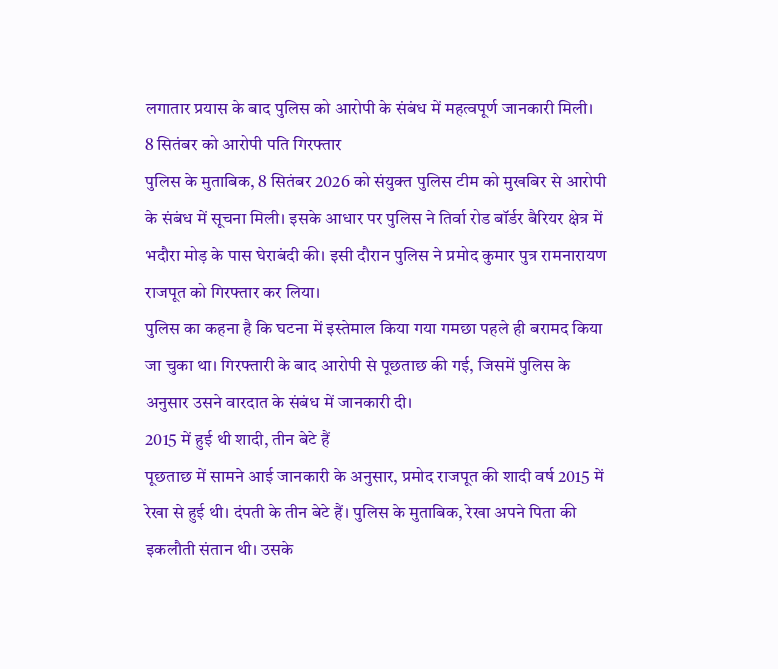लगातार प्रयास के बाद पुलिस को आरोपी के संबंध में महत्वपूर्ण जानकारी मिली।
8 सितंबर को आरोपी पति गिरफ्तार
पुलिस के मुताबिक, 8 सितंबर 2026 को संयुक्त पुलिस टीम को मुखबिर से आरोपी के संबंध में सूचना मिली। इसके आधार पर पुलिस ने तिर्वा रोड बॉर्डर बैरियर क्षेत्र में भदौरा मोड़ के पास घेराबंदी की। इसी दौरान पुलिस ने प्रमोद कुमार पुत्र रामनारायण राजपूत को गिरफ्तार कर लिया।
पुलिस का कहना है कि घटना में इस्तेमाल किया गया गमछा पहले ही बरामद किया जा चुका था। गिरफ्तारी के बाद आरोपी से पूछताछ की गई, जिसमें पुलिस के अनुसार उसने वारदात के संबंध में जानकारी दी।
2015 में हुई थी शादी, तीन बेटे हैं
पूछताछ में सामने आई जानकारी के अनुसार, प्रमोद राजपूत की शादी वर्ष 2015 में रेखा से हुई थी। दंपती के तीन बेटे हैं। पुलिस के मुताबिक, रेखा अपने पिता की इकलौती संतान थी। उसके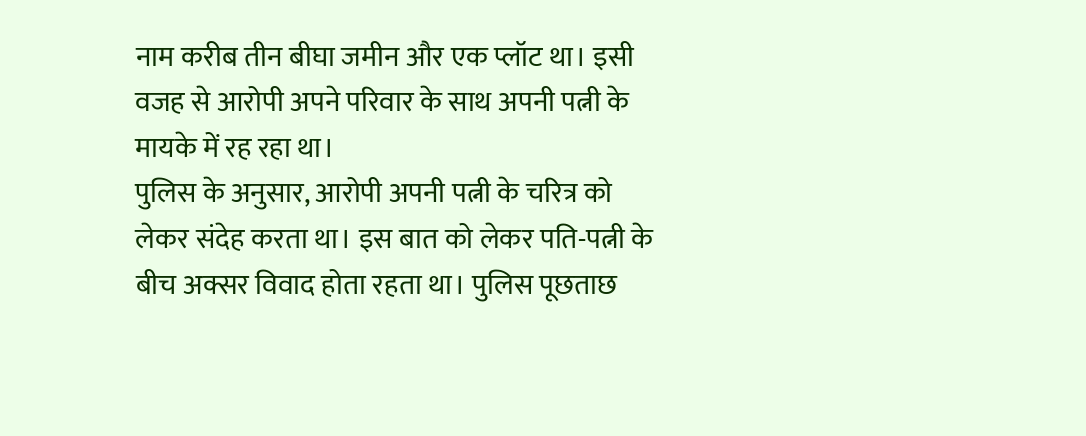नाम करीब तीन बीघा जमीन और एक प्लॉट था। इसी वजह से आरोपी अपने परिवार के साथ अपनी पत्नी के मायके में रह रहा था।
पुलिस के अनुसार, आरोपी अपनी पत्नी के चरित्र को लेकर संदेह करता था। इस बात को लेकर पति-पत्नी के बीच अक्सर विवाद होता रहता था। पुलिस पूछताछ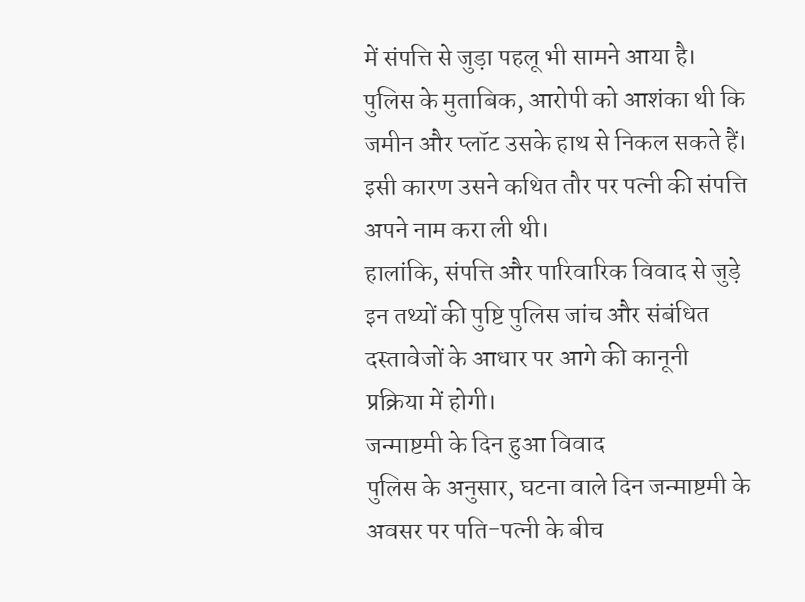में संपत्ति से जुड़ा पहलू भी सामने आया है। पुलिस के मुताबिक, आरोपी को आशंका थी कि जमीन और प्लॉट उसके हाथ से निकल सकते हैं। इसी कारण उसने कथित तौर पर पत्नी की संपत्ति अपने नाम करा ली थी।
हालांकि, संपत्ति और पारिवारिक विवाद से जुड़े इन तथ्यों की पुष्टि पुलिस जांच और संबंधित दस्तावेजों के आधार पर आगे की कानूनी प्रक्रिया में होगी।
जन्माष्टमी के दिन हुआ विवाद
पुलिस के अनुसार, घटना वाले दिन जन्माष्टमी के अवसर पर पति-पत्नी के बीच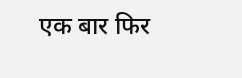एक बार फिर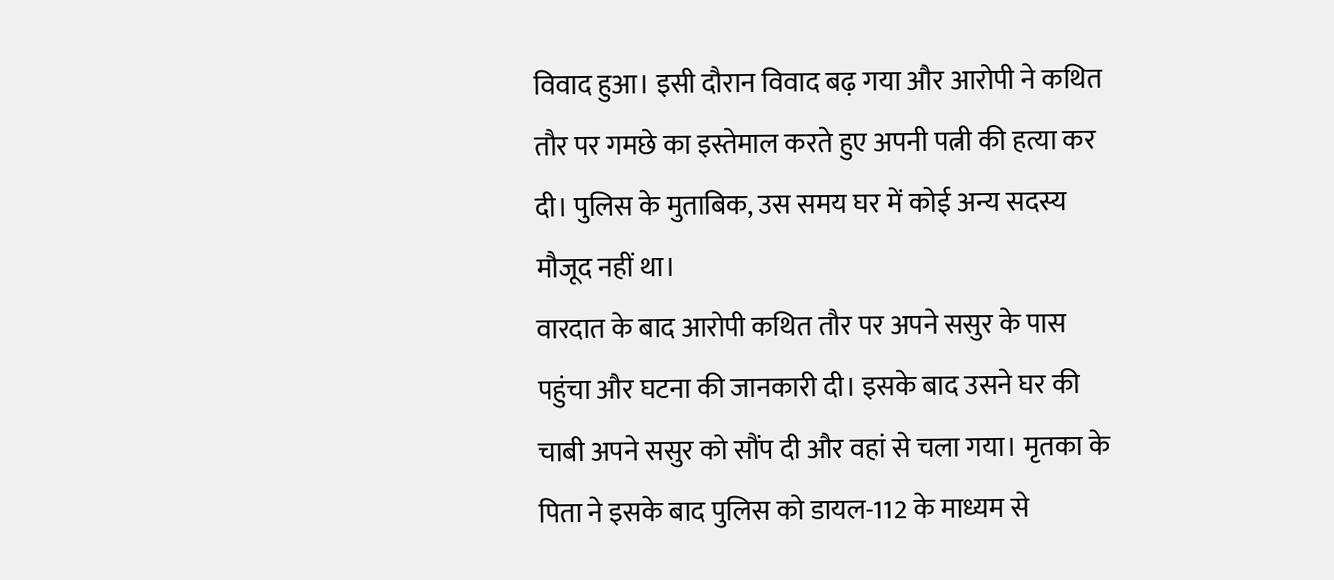विवाद हुआ। इसी दौरान विवाद बढ़ गया और आरोपी ने कथित तौर पर गमछे का इस्तेमाल करते हुए अपनी पत्नी की हत्या कर दी। पुलिस के मुताबिक, उस समय घर में कोई अन्य सदस्य मौजूद नहीं था।
वारदात के बाद आरोपी कथित तौर पर अपने ससुर के पास पहुंचा और घटना की जानकारी दी। इसके बाद उसने घर की चाबी अपने ससुर को सौंप दी और वहां से चला गया। मृतका के पिता ने इसके बाद पुलिस को डायल-112 के माध्यम से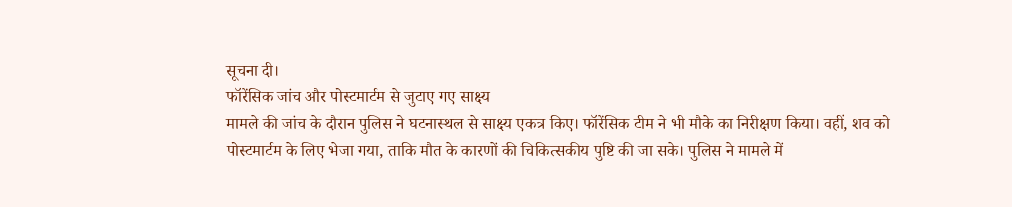सूचना दी।
फॉरेंसिक जांच और पोस्टमार्टम से जुटाए गए साक्ष्य
मामले की जांच के दौरान पुलिस ने घटनास्थल से साक्ष्य एकत्र किए। फॉरेंसिक टीम ने भी मौके का निरीक्षण किया। वहीं, शव को पोस्टमार्टम के लिए भेजा गया, ताकि मौत के कारणों की चिकित्सकीय पुष्टि की जा सके। पुलिस ने मामले में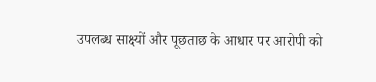उपलब्ध साक्ष्यों और पूछताछ के आधार पर आरोपी को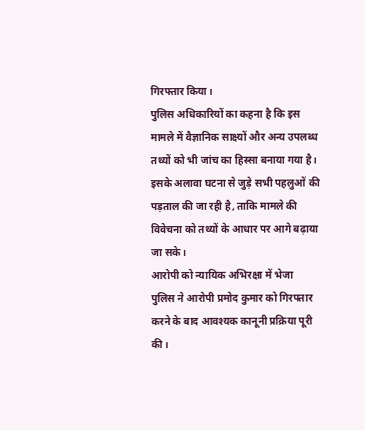गिरफ्तार किया।
पुलिस अधिकारियों का कहना है कि इस मामले में वैज्ञानिक साक्ष्यों और अन्य उपलब्ध तथ्यों को भी जांच का हिस्सा बनाया गया है। इसके अलावा घटना से जुड़े सभी पहलुओं की पड़ताल की जा रही है, ताकि मामले की विवेचना को तथ्यों के आधार पर आगे बढ़ाया जा सके।
आरोपी को न्यायिक अभिरक्षा में भेजा
पुलिस ने आरोपी प्रमोद कुमार को गिरफ्तार करने के बाद आवश्यक कानूनी प्रक्रिया पूरी की।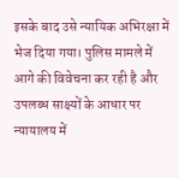इसके बाद उसे न्यायिक अभिरक्षा में भेज दिया गया। पुलिस मामले में आगे की विवेचना कर रही है और उपलब्ध साक्ष्यों के आधार पर न्यायालय में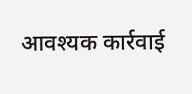आवश्यक कार्रवाई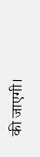की जाएगी।